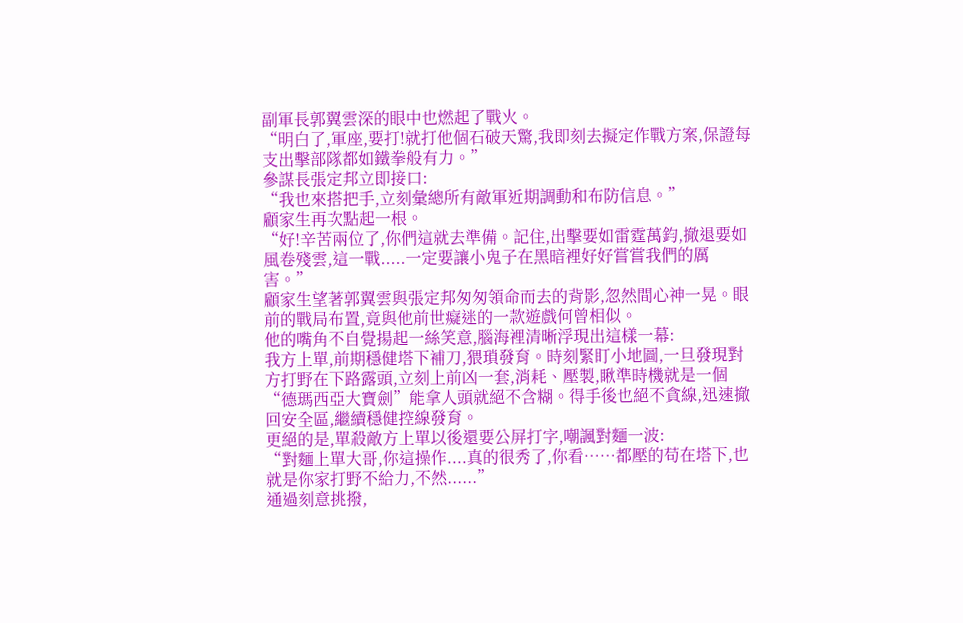副軍長郭翼雲深的眼中也燃起了戰火。
“明白了,軍座,要打!就打他個石破天驚,我即刻去擬定作戰方案,保證每支出擊部隊都如鐵拳般有力。”
參謀長張定邦立即接口:
“我也來搭把手,立刻彙總所有敵軍近期調動和布防信息。”
顧家生再次點起一根。
“好!辛苦兩位了,你們這就去準備。記住,出擊要如雷霆萬鈞,撤退要如風卷殘雲,這一戰.....一定要讓小鬼子在黑暗裡好好嘗嘗我們的厲害。”
顧家生望著郭翼雲與張定邦匆匆領命而去的背影,忽然間心神一晃。眼前的戰局布置,竟與他前世癡迷的一款遊戲何曾相似。
他的嘴角不自覺揚起一絲笑意,腦海裡清晰浮現出這樣一幕:
我方上單,前期穩健塔下補刀,猥瑣發育。時刻緊盯小地圖,一旦發現對方打野在下路露頭,立刻上前凶一套,消耗、壓製,瞅準時機就是一個“德瑪西亞大寶劍”能拿人頭就絕不含糊。得手後也絕不貪線,迅速撤回安全區,繼續穩健控線發育。
更絕的是,單殺敵方上單以後還要公屏打字,嘲諷對麵一波:
“對麵上單大哥,你這操作....真的很秀了,你看……都壓的苟在塔下,也就是你家打野不給力,不然......”
通過刻意挑撥,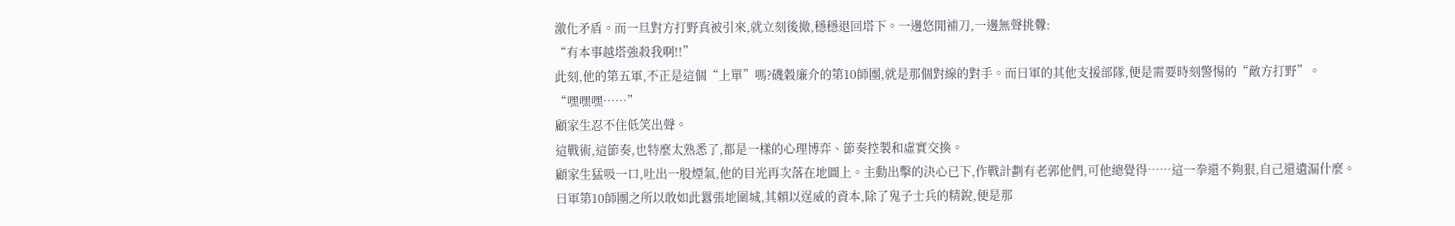激化矛盾。而一旦對方打野真被引來,就立刻後撤,穩穩退回塔下。一邊悠閒補刀,一邊無聲挑釁:
“有本事越塔強殺我啊!!”
此刻,他的第五軍,不正是這個“上單”嗎?磯穀廉介的第10師團,就是那個對線的對手。而日軍的其他支援部隊,便是需要時刻警惕的“敵方打野”。
“嘿嘿嘿……”
顧家生忍不住低笑出聲。
這戰術,這節奏,也特麼太熟悉了,都是一樣的心理博弈、節奏控製和虛實交換。
顧家生猛吸一口,吐出一股煙氣,他的目光再次落在地圖上。主動出擊的決心已下,作戰計劃有老郭他們,可他總覺得……這一拳還不夠狠,自己還遺漏什麼。
日軍第10師團之所以敢如此囂張地圍城,其賴以逞威的資本,除了鬼子士兵的精銳,便是那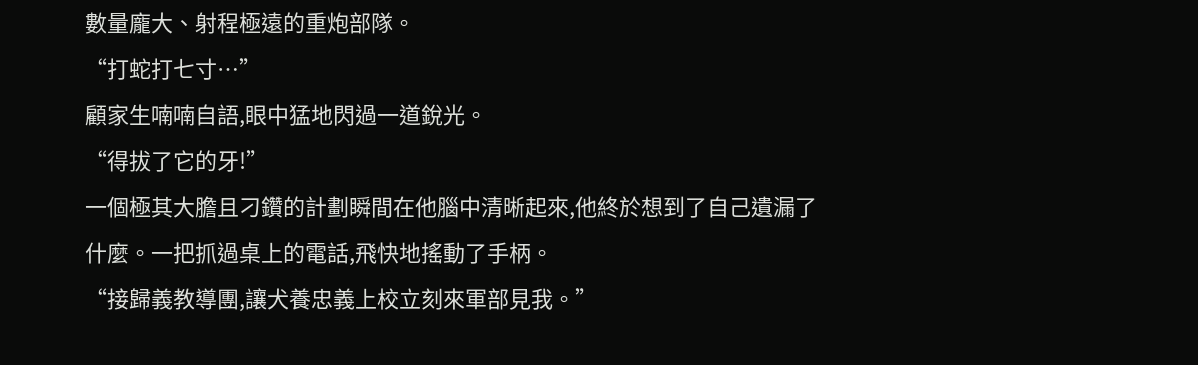數量龐大、射程極遠的重炮部隊。
“打蛇打七寸…”
顧家生喃喃自語,眼中猛地閃過一道銳光。
“得拔了它的牙!”
一個極其大膽且刁鑽的計劃瞬間在他腦中清晰起來,他終於想到了自己遺漏了什麼。一把抓過桌上的電話,飛快地搖動了手柄。
“接歸義教導團,讓犬養忠義上校立刻來軍部見我。”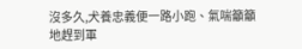沒多久,犬養忠義便一路小跑、氣喘籲籲地趕到軍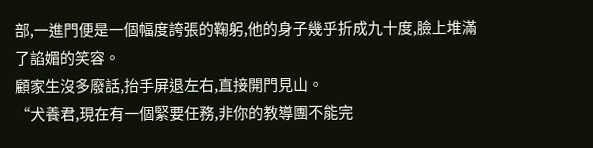部,一進門便是一個幅度誇張的鞠躬,他的身子幾乎折成九十度,臉上堆滿了諂媚的笑容。
顧家生沒多廢話,抬手屏退左右,直接開門見山。
“犬養君,現在有一個緊要任務,非你的教導團不能完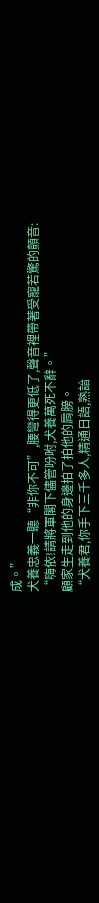成。”
犬養忠義一聽“非你不可”,腰彎得更低了,聲音裡帶著受寵若驚的顫音:
“嗨依!請將軍閣下儘管吩咐,犬養萬死不辭。”
顧家生走到他的身邊拍了拍他的肩膀。
“犬養君,你手下三千多人,精通日語,熟諳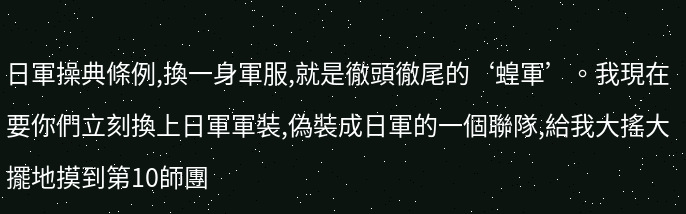日軍操典條例,換一身軍服,就是徹頭徹尾的‘蝗軍’。我現在要你們立刻換上日軍軍裝,偽裝成日軍的一個聯隊,給我大搖大擺地摸到第10師團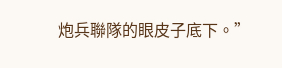炮兵聯隊的眼皮子底下。”